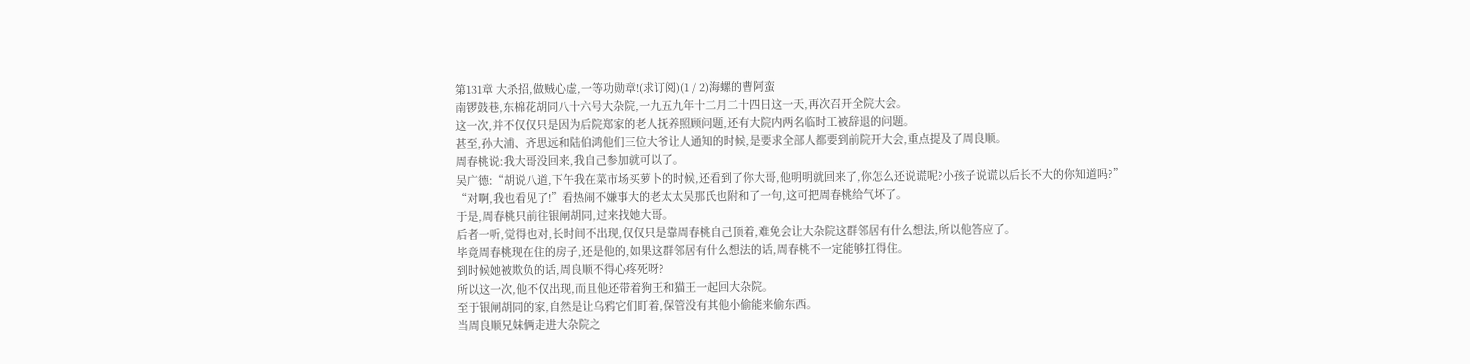第131章 大杀招,做贼心虚,一等功勋章!(求订阅)(1 / 2)海螺的曹阿蛮
南锣鼓巷,东棉花胡同八十六号大杂院,一九五九年十二月二十四日这一天,再次召开全院大会。
这一次,并不仅仅只是因为后院郑家的老人抚养照顾问题,还有大院内两名临时工被辞退的问题。
甚至,孙大浦、齐思远和陆伯鸿他们三位大爷让人通知的时候,是要求全部人都要到前院开大会,重点提及了周良顺。
周春桃说:我大哥没回来,我自己参加就可以了。
吴广德:“胡说八道,下午我在菜市场买萝卜的时候,还看到了你大哥,他明明就回来了,你怎么还说谎呢?小孩子说谎以后长不大的你知道吗?”
“对啊,我也看见了!”看热闹不嫌事大的老太太吴那氏也附和了一句,这可把周春桃给气坏了。
于是,周春桃只前往银闸胡同,过来找她大哥。
后者一听,觉得也对,长时间不出现,仅仅只是靠周春桃自己顶着,难免会让大杂院这群邻居有什么想法,所以他答应了。
毕竟周春桃现在住的房子,还是他的,如果这群邻居有什么想法的话,周春桃不一定能够扛得住。
到时候她被欺负的话,周良顺不得心疼死呀?
所以这一次,他不仅出现,而且他还带着狗王和猫王一起回大杂院。
至于银闸胡同的家,自然是让乌鸦它们盯着,保管没有其他小偷能来偷东西。
当周良顺兄妹俩走进大杂院之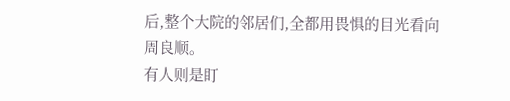后,整个大院的邻居们,全都用畏惧的目光看向周良顺。
有人则是盯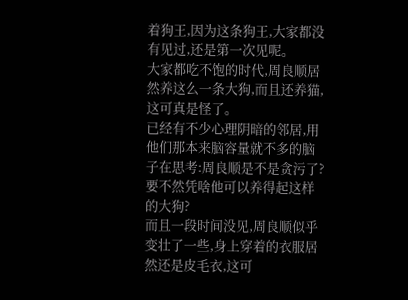着狗王,因为这条狗王,大家都没有见过,还是第一次见呢。
大家都吃不饱的时代,周良顺居然养这么一条大狗,而且还养猫,这可真是怪了。
已经有不少心理阴暗的邻居,用他们那本来脑容量就不多的脑子在思考:周良顺是不是贪污了?
要不然凭啥他可以养得起这样的大狗?
而且一段时间没见,周良顺似乎变壮了一些,身上穿着的衣服居然还是皮毛衣,这可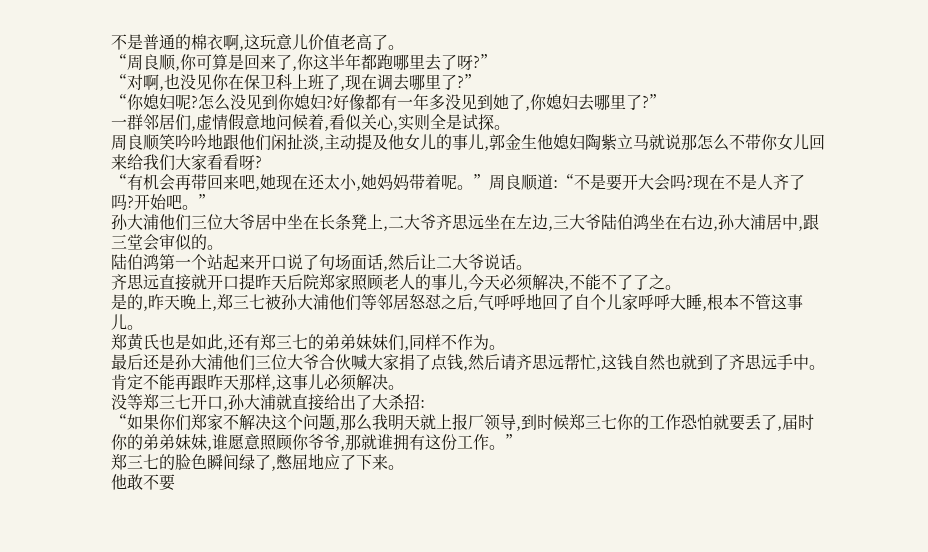不是普通的棉衣啊,这玩意儿价值老高了。
“周良顺,你可算是回来了,你这半年都跑哪里去了呀?”
“对啊,也没见你在保卫科上班了,现在调去哪里了?”
“你媳妇呢?怎么没见到你媳妇?好像都有一年多没见到她了,你媳妇去哪里了?”
一群邻居们,虚情假意地问候着,看似关心,实则全是试探。
周良顺笑吟吟地跟他们闲扯淡,主动提及他女儿的事儿,郭金生他媳妇陶紫立马就说那怎么不带你女儿回来给我们大家看看呀?
“有机会再带回来吧,她现在还太小,她妈妈带着呢。”周良顺道:“不是要开大会吗?现在不是人齐了吗?开始吧。”
孙大浦他们三位大爷居中坐在长条凳上,二大爷齐思远坐在左边,三大爷陆伯鸿坐在右边,孙大浦居中,跟三堂会审似的。
陆伯鸿第一个站起来开口说了句场面话,然后让二大爷说话。
齐思远直接就开口提昨天后院郑家照顾老人的事儿,今天必须解决,不能不了了之。
是的,昨天晚上,郑三七被孙大浦他们等邻居怒怼之后,气呼呼地回了自个儿家呼呼大睡,根本不管这事儿。
郑黄氏也是如此,还有郑三七的弟弟妹妹们,同样不作为。
最后还是孙大浦他们三位大爷合伙喊大家捐了点钱,然后请齐思远帮忙,这钱自然也就到了齐思远手中。
肯定不能再跟昨天那样,这事儿必须解决。
没等郑三七开口,孙大浦就直接给出了大杀招:
“如果你们郑家不解决这个问题,那么我明天就上报厂领导,到时候郑三七你的工作恐怕就要丢了,届时你的弟弟妹妹,谁愿意照顾你爷爷,那就谁拥有这份工作。”
郑三七的脸色瞬间绿了,憋屈地应了下来。
他敢不要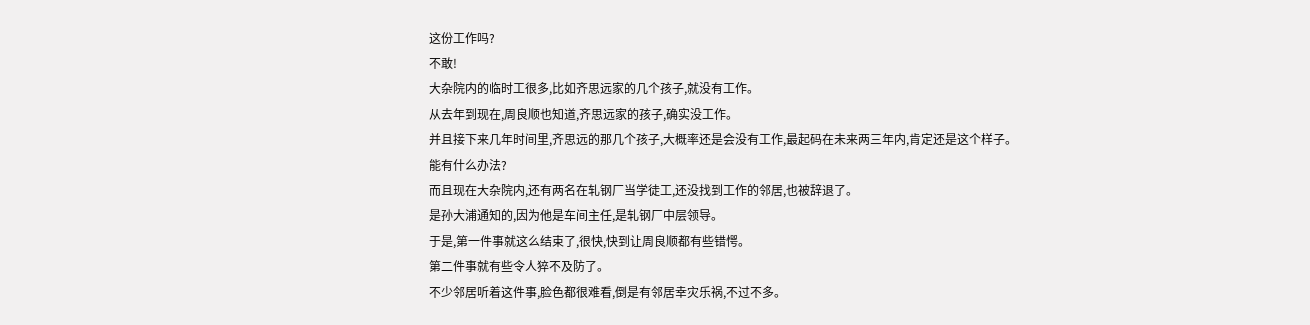这份工作吗?
不敢!
大杂院内的临时工很多,比如齐思远家的几个孩子,就没有工作。
从去年到现在,周良顺也知道,齐思远家的孩子,确实没工作。
并且接下来几年时间里,齐思远的那几个孩子,大概率还是会没有工作,最起码在未来两三年内,肯定还是这个样子。
能有什么办法?
而且现在大杂院内,还有两名在轧钢厂当学徒工,还没找到工作的邻居,也被辞退了。
是孙大浦通知的,因为他是车间主任,是轧钢厂中层领导。
于是,第一件事就这么结束了,很快,快到让周良顺都有些错愕。
第二件事就有些令人猝不及防了。
不少邻居听着这件事,脸色都很难看,倒是有邻居幸灾乐祸,不过不多。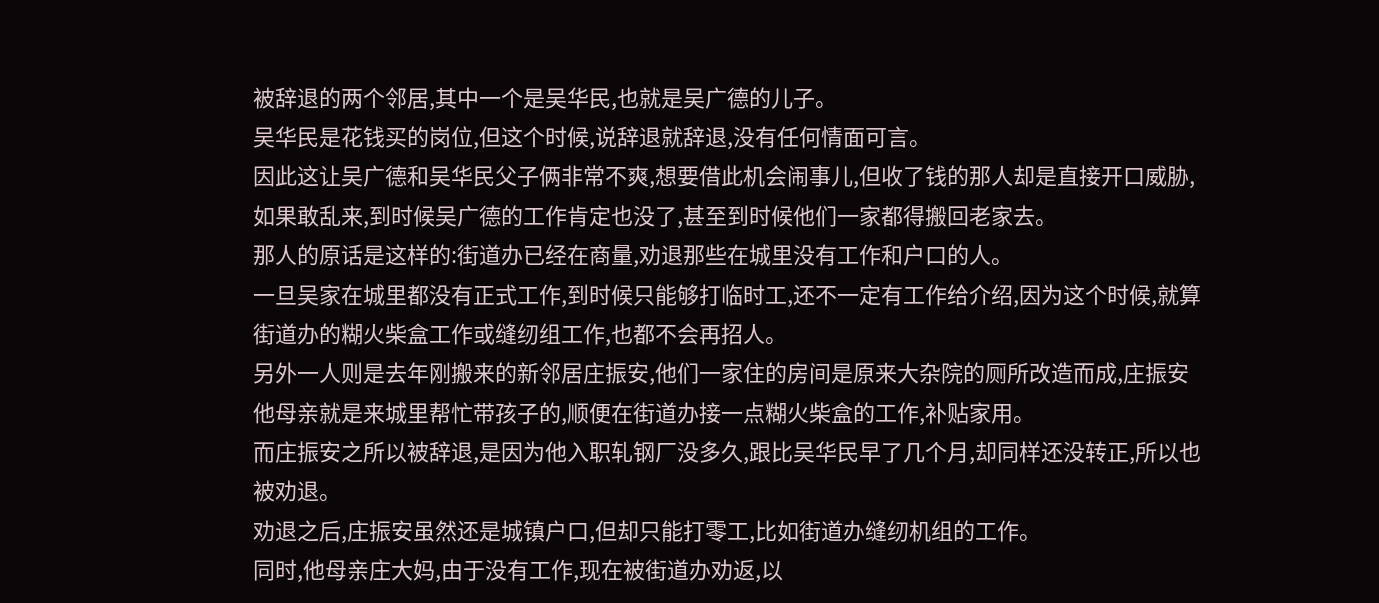被辞退的两个邻居,其中一个是吴华民,也就是吴广德的儿子。
吴华民是花钱买的岗位,但这个时候,说辞退就辞退,没有任何情面可言。
因此这让吴广德和吴华民父子俩非常不爽,想要借此机会闹事儿,但收了钱的那人却是直接开口威胁,如果敢乱来,到时候吴广德的工作肯定也没了,甚至到时候他们一家都得搬回老家去。
那人的原话是这样的:街道办已经在商量,劝退那些在城里没有工作和户口的人。
一旦吴家在城里都没有正式工作,到时候只能够打临时工,还不一定有工作给介绍,因为这个时候,就算街道办的糊火柴盒工作或缝纫组工作,也都不会再招人。
另外一人则是去年刚搬来的新邻居庄振安,他们一家住的房间是原来大杂院的厕所改造而成,庄振安他母亲就是来城里帮忙带孩子的,顺便在街道办接一点糊火柴盒的工作,补贴家用。
而庄振安之所以被辞退,是因为他入职轧钢厂没多久,跟比吴华民早了几个月,却同样还没转正,所以也被劝退。
劝退之后,庄振安虽然还是城镇户口,但却只能打零工,比如街道办缝纫机组的工作。
同时,他母亲庄大妈,由于没有工作,现在被街道办劝返,以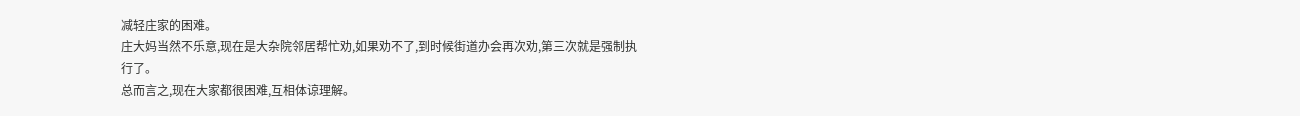减轻庄家的困难。
庄大妈当然不乐意,现在是大杂院邻居帮忙劝,如果劝不了,到时候街道办会再次劝,第三次就是强制执行了。
总而言之,现在大家都很困难,互相体谅理解。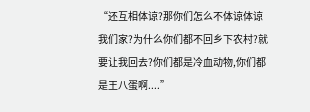“还互相体谅?那你们怎么不体谅体谅我们家?为什么你们都不回乡下农村?就要让我回去?你们都是冷血动物,你们都是王八蛋啊....”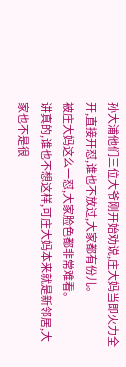孙大浦他们三位大爷刚开始劝说,庄大妈当即火力全开,直接开怼,谁也不放过,大家都有份儿。
被庄大妈这么一怼,大家脸色都非常难看。
讲真的,谁也不想这样,可庄大妈本来就是新邻居,大家也不是很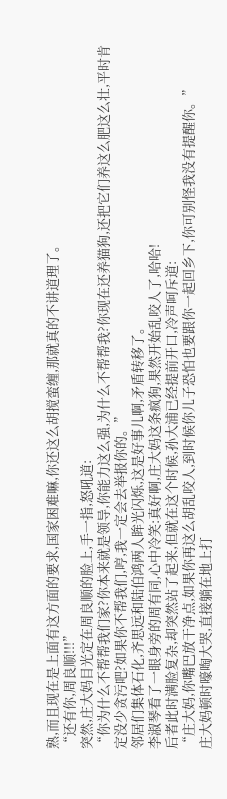熟,而且现在是上面有这方面的要求,国家困难嘛,你还这么胡搅蛮缠,那就真的不讲道理了。
“还有你,周良顺!!!”
突然,庄大妈目光定在周良顺的脸上,手一指,怒吼道:
“你为什么不帮帮我们家?你本来就是领导,你能力这么强,为什么不帮帮我?你现在还养猫狗,还把它们养这么肥这么壮,平时肯定没少贪污吧?如果你不帮我们,哼,我一定会去举报你的。”
邻居们集体石化,齐思远和陆伯鸿两人眸光闪烁,这是好事儿啊,矛盾转移了。
李淑琴看了一眼身旁的周有同,心中冷笑:真好啊,庄大妈这条疯狗,果然开始乱咬人了,哈哈!
后者此时满脸复杂,却突然站了起来,但就在这个时候,孙大浦已经提前开口,冷声呵斥道:
“庄大妈,你嘴巴放干净点,如果你再这么胡乱咬人,到时候你儿子恐怕也要跟你一起回乡下,你可别怪我没有提醒你。”
庄大妈顿时嚎啕大哭,直接躺在地上打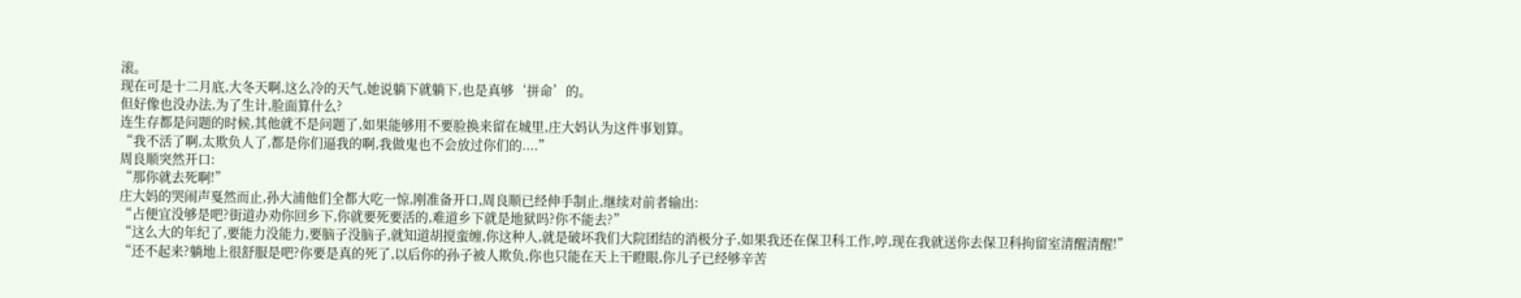滚。
现在可是十二月底,大冬天啊,这么冷的天气,她说躺下就躺下,也是真够‘拼命’的。
但好像也没办法,为了生计,脸面算什么?
连生存都是问题的时候,其他就不是问题了,如果能够用不要脸换来留在城里,庄大妈认为这件事划算。
“我不活了啊,太欺负人了,都是你们逼我的啊,我做鬼也不会放过你们的....”
周良顺突然开口:
“那你就去死啊!”
庄大妈的哭闹声戛然而止,孙大浦他们全都大吃一惊,刚准备开口,周良顺已经伸手制止,继续对前者输出:
“占便宜没够是吧?街道办劝你回乡下,你就要死要活的,难道乡下就是地狱吗?你不能去?”
“这么大的年纪了,要能力没能力,要脑子没脑子,就知道胡搅蛮缠,你这种人,就是破坏我们大院团结的消极分子,如果我还在保卫科工作,哼,现在我就送你去保卫科拘留室清醒清醒!”
“还不起来?躺地上很舒服是吧?你要是真的死了,以后你的孙子被人欺负,你也只能在天上干瞪眼,你儿子已经够辛苦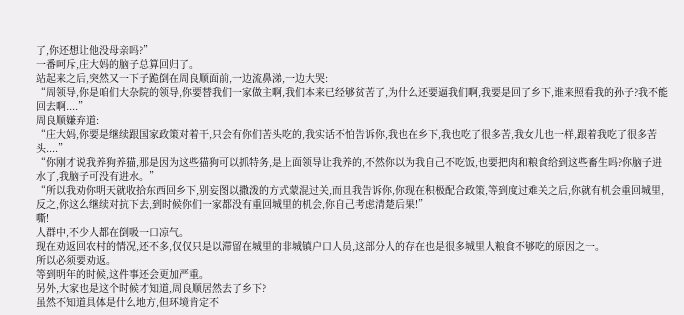了,你还想让他没母亲吗?”
一番呵斥,庄大妈的脑子总算回归了。
站起来之后,突然又一下子跪倒在周良顺面前,一边流鼻涕,一边大哭:
“周领导,你是咱们大杂院的领导,你要替我们一家做主啊,我们本来已经够贫苦了,为什么还要逼我们啊,我要是回了乡下,谁来照看我的孙子?我不能回去啊....”
周良顺嫌弃道:
“庄大妈,你要是继续跟国家政策对着干,只会有你们苦头吃的,我实话不怕告诉你,我也在乡下,我也吃了很多苦,我女儿也一样,跟着我吃了很多苦头....”
“你刚才说我养狗养猫,那是因为这些猫狗可以抓特务,是上面领导让我养的,不然你以为我自己不吃饭,也要把肉和粮食给到这些畜生吗?你脑子进水了,我脑子可没有进水。”
“所以我劝你明天就收拾东西回乡下,别妄图以撒泼的方式蒙混过关,而且我告诉你,你现在积极配合政策,等到度过难关之后,你就有机会重回城里,反之,你这么继续对抗下去,到时候你们一家都没有重回城里的机会,你自己考虑清楚后果!”
嘶!
人群中,不少人都在倒吸一口凉气。
现在劝返回农村的情况,还不多,仅仅只是以滞留在城里的非城镇户口人员,这部分人的存在也是很多城里人粮食不够吃的原因之一。
所以必须要劝返。
等到明年的时候,这件事还会更加严重。
另外,大家也是这个时候才知道,周良顺居然去了乡下?
虽然不知道具体是什么地方,但环境肯定不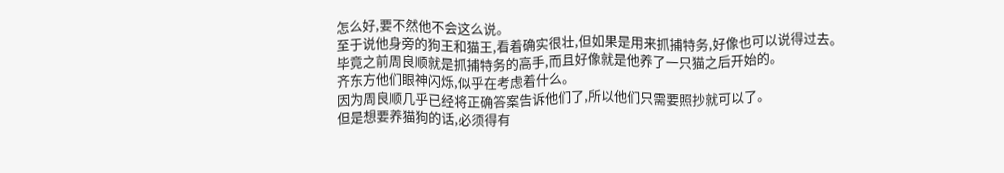怎么好,要不然他不会这么说。
至于说他身旁的狗王和猫王,看着确实很壮,但如果是用来抓捕特务,好像也可以说得过去。
毕竟之前周良顺就是抓捕特务的高手,而且好像就是他养了一只猫之后开始的。
齐东方他们眼神闪烁,似乎在考虑着什么。
因为周良顺几乎已经将正确答案告诉他们了,所以他们只需要照抄就可以了。
但是想要养猫狗的话,必须得有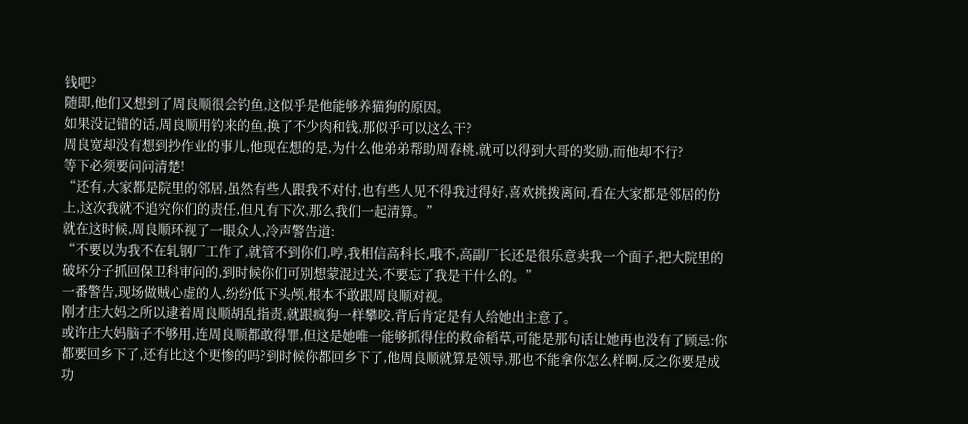钱吧?
随即,他们又想到了周良顺很会钓鱼,这似乎是他能够养猫狗的原因。
如果没记错的话,周良顺用钓来的鱼,换了不少肉和钱,那似乎可以这么干?
周良宽却没有想到抄作业的事儿,他现在想的是,为什么他弟弟帮助周春桃,就可以得到大哥的奖励,而他却不行?
等下必须要问问清楚!
“还有,大家都是院里的邻居,虽然有些人跟我不对付,也有些人见不得我过得好,喜欢挑拨离间,看在大家都是邻居的份上,这次我就不追究你们的责任,但凡有下次,那么我们一起清算。”
就在这时候,周良顺环视了一眼众人,冷声警告道:
“不要以为我不在轧钢厂工作了,就管不到你们,哼,我相信高科长,哦不,高副厂长还是很乐意卖我一个面子,把大院里的破坏分子抓回保卫科审问的,到时候你们可别想蒙混过关,不要忘了我是干什么的。”
一番警告,现场做贼心虚的人,纷纷低下头颅,根本不敢跟周良顺对视。
刚才庄大妈之所以逮着周良顺胡乱指责,就跟疯狗一样攀咬,背后肯定是有人给她出主意了。
或许庄大妈脑子不够用,连周良顺都敢得罪,但这是她唯一能够抓得住的救命稻草,可能是那句话让她再也没有了顾忌:你都要回乡下了,还有比这个更惨的吗?到时候你都回乡下了,他周良顺就算是领导,那也不能拿你怎么样啊,反之你要是成功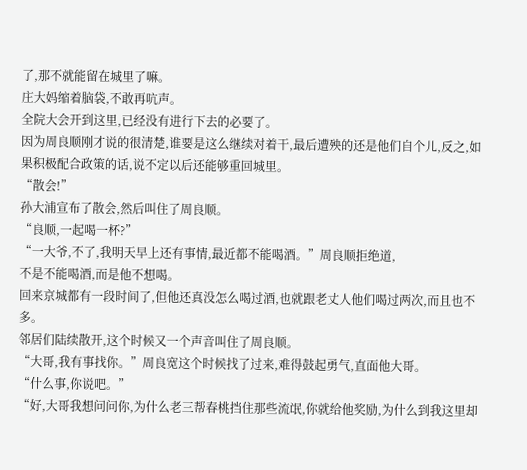了,那不就能留在城里了嘛。
庄大妈缩着脑袋,不敢再吭声。
全院大会开到这里,已经没有进行下去的必要了。
因为周良顺刚才说的很清楚,谁要是这么继续对着干,最后遭殃的还是他们自个儿,反之,如果积极配合政策的话,说不定以后还能够重回城里。
“散会!”
孙大浦宣布了散会,然后叫住了周良顺。
“良顺,一起喝一杯?”
“一大爷,不了,我明天早上还有事情,最近都不能喝酒。”周良顺拒绝道,
不是不能喝酒,而是他不想喝。
回来京城都有一段时间了,但他还真没怎么喝过酒,也就跟老丈人他们喝过两次,而且也不多。
邻居们陆续散开,这个时候又一个声音叫住了周良顺。
“大哥,我有事找你。”周良宽这个时候找了过来,难得鼓起勇气,直面他大哥。
“什么事,你说吧。”
“好,大哥我想问问你,为什么老三帮春桃挡住那些流氓,你就给他奖励,为什么到我这里却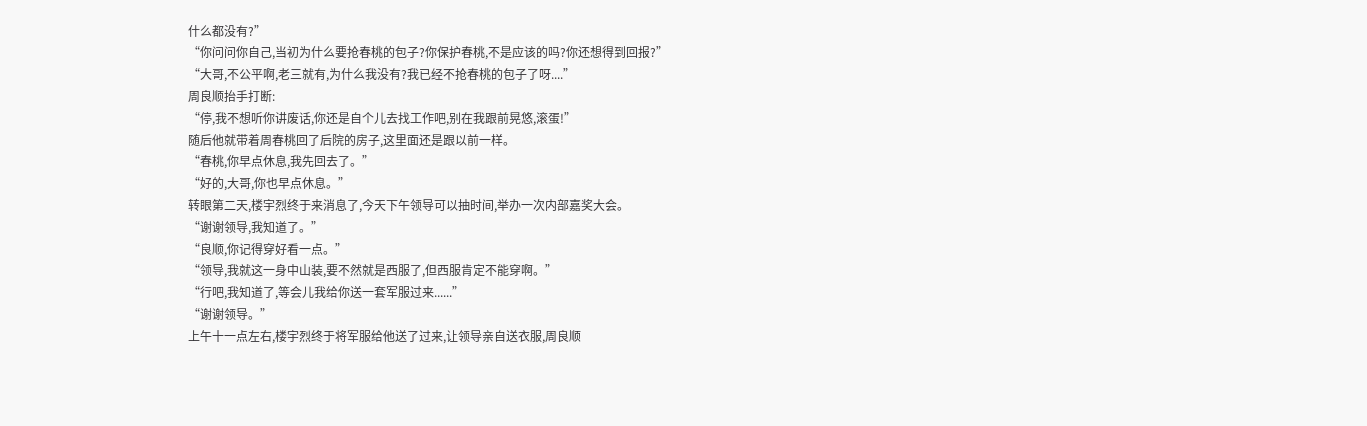什么都没有?”
“你问问你自己,当初为什么要抢春桃的包子?你保护春桃,不是应该的吗?你还想得到回报?”
“大哥,不公平啊,老三就有,为什么我没有?我已经不抢春桃的包子了呀....”
周良顺抬手打断:
“停,我不想听你讲废话,你还是自个儿去找工作吧,别在我跟前晃悠,滚蛋!”
随后他就带着周春桃回了后院的房子,这里面还是跟以前一样。
“春桃,你早点休息,我先回去了。”
“好的,大哥,你也早点休息。”
转眼第二天,楼宇烈终于来消息了,今天下午领导可以抽时间,举办一次内部嘉奖大会。
“谢谢领导,我知道了。”
“良顺,你记得穿好看一点。”
“领导,我就这一身中山装,要不然就是西服了,但西服肯定不能穿啊。”
“行吧,我知道了,等会儿我给你送一套军服过来......”
“谢谢领导。”
上午十一点左右,楼宇烈终于将军服给他送了过来,让领导亲自送衣服,周良顺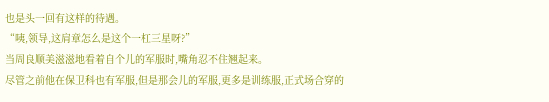也是头一回有这样的待遇。
“咦,领导,这肩章怎么是这个一杠三星呀?”
当周良顺美滋滋地看着自个儿的军服时,嘴角忍不住翘起来。
尽管之前他在保卫科也有军服,但是那会儿的军服,更多是训练服,正式场合穿的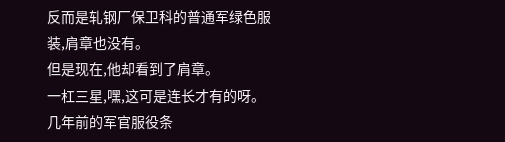反而是轧钢厂保卫科的普通军绿色服装,肩章也没有。
但是现在,他却看到了肩章。
一杠三星,嘿,这可是连长才有的呀。
几年前的军官服役条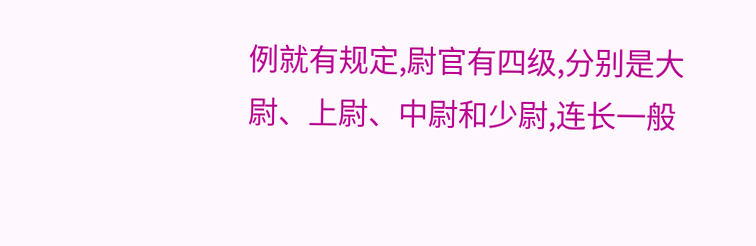例就有规定,尉官有四级,分别是大尉、上尉、中尉和少尉,连长一般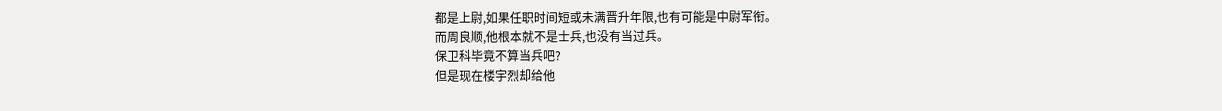都是上尉,如果任职时间短或未满晋升年限,也有可能是中尉军衔。
而周良顺,他根本就不是士兵,也没有当过兵。
保卫科毕竟不算当兵吧?
但是现在楼宇烈却给他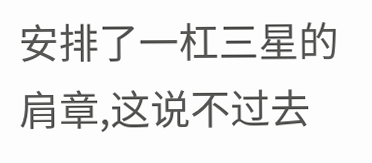安排了一杠三星的肩章,这说不过去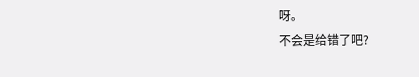呀。
不会是给错了吧?